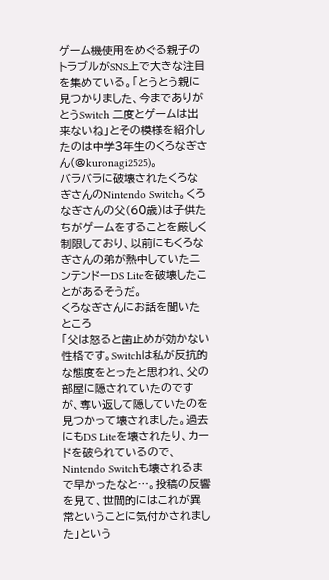ゲーム機使用をめぐる親子のトラブルがSNS上で大きな注目を集めている。「とうとう親に見つかりました、今までありがとうSwitch 二度とゲームは出来ないね」とその模様を紹介したのは中学3年生のくろなぎさん(@kuronagi2525)。
バラバラに破壊されたくろなぎさんのNintendo Switch。くろなぎさんの父(60歳)は子供たちがゲームをすることを厳しく制限しており、以前にもくろなぎさんの弟が熱中していたニンテンドーDS Liteを破壊したことがあるそうだ。
くろなぎさんにお話を聞いたところ
「父は怒ると歯止めが効かない性格です。Switchは私が反抗的な態度をとったと思われ、父の部屋に隠されていたのですが、奪い返して隠していたのを見つかって壊されました。過去にもDS Liteを壊されたり、カードを破られているので、Nintendo Switchも壊されるまで早かったなと…。投稿の反響を見て、世間的にはこれが異常ということに気付かされました」という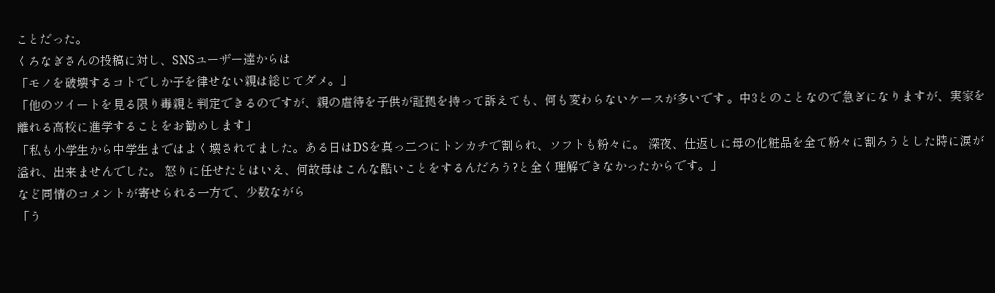ことだった。
くろなぎさんの投稿に対し、SNSユーザー達からは
「モノを破壊するコトでしか子を律せない親は総じてダメ。」
「他のツイートを見る限り毒親と判定できるのですが、親の虐待を子供が証拠を持って訴えても、何も変わらないケースが多いです 。中3とのことなので急ぎになりますが、実家を離れる高校に進学することをお勧めします」
「私も小学生から中学生まではよく壊されてました。ある日はDSを真っ二つにトンカチで割られ、ソフトも粉々に。 深夜、仕返しに母の化粧品を全て粉々に割ろうとした時に涙が溢れ、出来ませんでした。 怒りに任せたとはいえ、何故母はこんな酷いことをするんだろう?と全く理解できなかったからです。」
など同情のコメントが寄せられる一方で、少数ながら
「う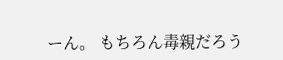ーん。 もちろん毒親だろう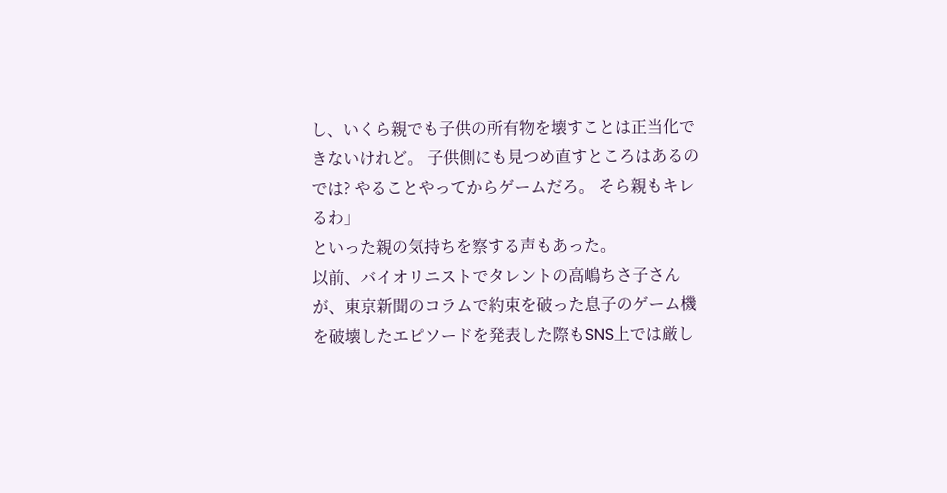し、いくら親でも子供の所有物を壊すことは正当化できないけれど。 子供側にも見つめ直すところはあるのでは? やることやってからゲームだろ。 そら親もキレるわ」
といった親の気持ちを察する声もあった。
以前、バイオリニストでタレントの高嶋ちさ子さんが、東京新聞のコラムで約束を破った息子のゲーム機を破壊したエピソードを発表した際もSNS上では厳し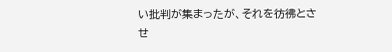い批判が集まったが、それを彷彿とさせ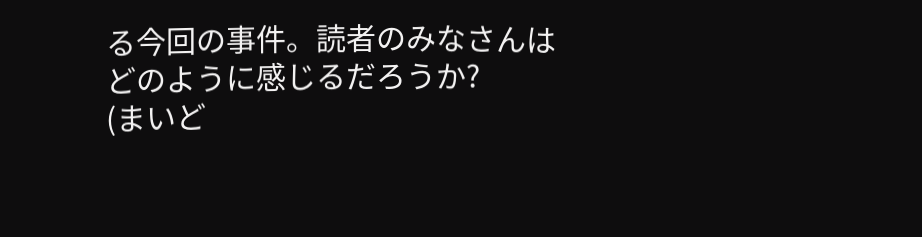る今回の事件。読者のみなさんはどのように感じるだろうか?
(まいど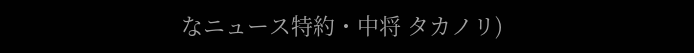なニュース特約・中将 タカノリ)